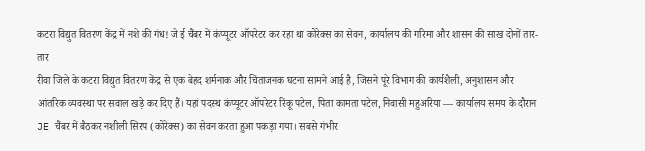कटरा विद्युत वितरण केंद्र में नशे की गंध! जे ई चैंबर में कंप्यूटर ऑपरेटर कर रहा था कोरेक्स का सेवन, कार्यालय की गरिमा और शासन की साख दोनों तार-तार
रीवा जिले के कटरा विद्युत वितरण केंद्र से एक बेहद शर्मनाक और चिंताजनक घटना सामने आई है, जिसने पूरे विभाग की कार्यशैली, अनुशासन और आंतरिक व्यवस्था पर सवाल खड़े कर दिए हैं। यहां पदस्थ कंप्यूटर ऑपरेटर रिंकू पटेल, पिता कामता पटेल, निवासी महुअरिया — कार्यालय समय के दौरान JE चैंबर में बैठकर नशीली सिरप (कोरेक्स) का सेवन करता हुआ पकड़ा गया। सबसे गंभीर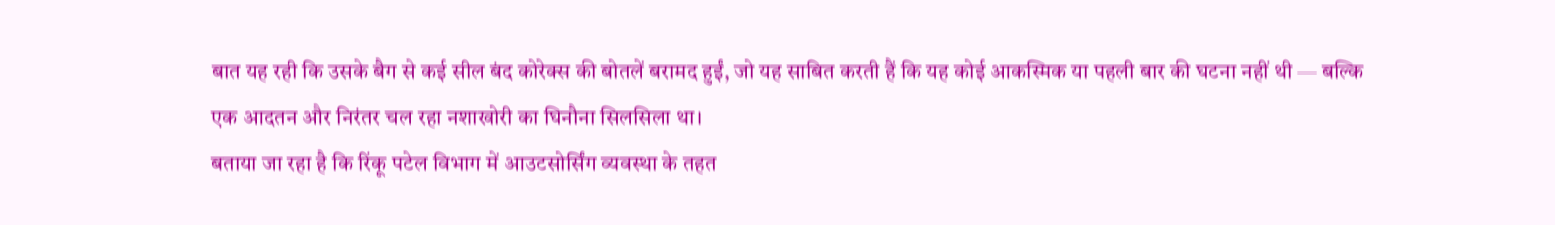बात यह रही कि उसके बैग से कई सील बंद कोरेक्स की बोतलें बरामद हुईं, जो यह साबित करती हैं कि यह कोई आकस्मिक या पहली बार की घटना नहीं थी — बल्कि एक आदतन और निरंतर चल रहा नशाखोरी का घिनौना सिलसिला था।
बताया जा रहा है कि रिंकू पटेल विभाग में आउटसोर्सिंग व्यवस्था के तहत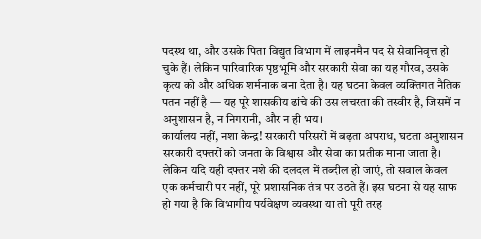पदस्थ था, और उसके पिता विद्युत विभाग में लाइनमैन पद से सेवानिवृत्त हो चुके हैं। लेकिन पारिवारिक पृष्ठभूमि और सरकारी सेवा का यह गौरव, उसके कृत्य को और अधिक शर्मनाक बना देता है। यह घटना केवल व्यक्तिगत नैतिक पतन नहीं है — यह पूरे शासकीय ढांचे की उस लचरता की तस्वीर है, जिसमें न अनुशासन है, न निगरानी, और न ही भय।
कार्यालय नहीं, नशा केन्द्र! सरकारी परिसरों में बढ़ता अपराध, घटता अनुशासन
सरकारी दफ्तरों को जनता के विश्वास और सेवा का प्रतीक माना जाता है। लेकिन यदि यही दफ्तर नशे की दलदल में तब्दील हो जाएं, तो सवाल केवल एक कर्मचारी पर नहीं, पूरे प्रशासनिक तंत्र पर उठते हैं। इस घटना से यह साफ हो गया है कि विभागीय पर्यवेक्षण व्यवस्था या तो पूरी तरह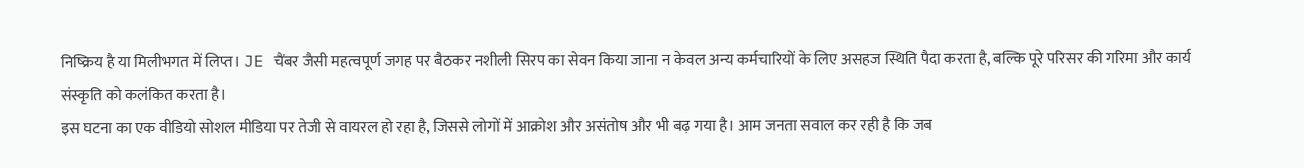निष्क्रिय है या मिलीभगत में लिप्त। JE चैंबर जैसी महत्वपूर्ण जगह पर बैठकर नशीली सिरप का सेवन किया जाना न केवल अन्य कर्मचारियों के लिए असहज स्थिति पैदा करता है, बल्कि पूरे परिसर की गरिमा और कार्य संस्कृति को कलंकित करता है।
इस घटना का एक वीडियो सोशल मीडिया पर तेजी से वायरल हो रहा है, जिससे लोगों में आक्रोश और असंतोष और भी बढ़ गया है। आम जनता सवाल कर रही है कि जब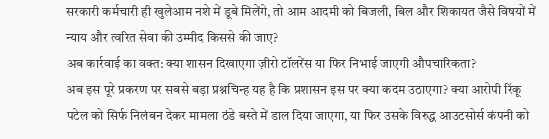सरकारी कर्मचारी ही खुलेआम नशे में डूबे मिलेंगे, तो आम आदमी को बिजली, बिल और शिकायत जैसे विषयों में न्याय और त्वरित सेवा की उम्मीद किससे की जाए?
अब कार्रवाई का वक्त: क्या शासन दिखाएगा ज़ीरो टॉलरेंस या फिर निभाई जाएगी औपचारिकता?
अब इस पूरे प्रकरण पर सबसे बड़ा प्रश्नचिन्ह यह है कि प्रशासन इस पर क्या कदम उठाएगा? क्या आरोपी रिंकू पटेल को सिर्फ निलंबन देकर मामला ठंडे बस्ते में डाल दिया जाएगा, या फिर उसके विरुद्ध आउटसोर्स कंपनी को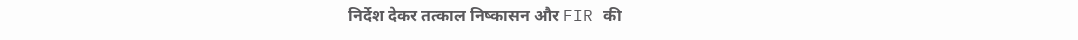निर्देश देकर तत्काल निष्कासन और FIR की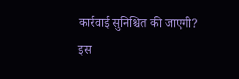कार्रवाई सुनिश्चित की जाएगी?
इस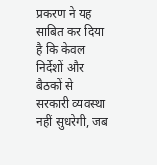प्रकरण ने यह साबित कर दिया है कि केवल निर्देशों और बैठकों से सरकारी व्यवस्था नहीं सुधरेगी, जब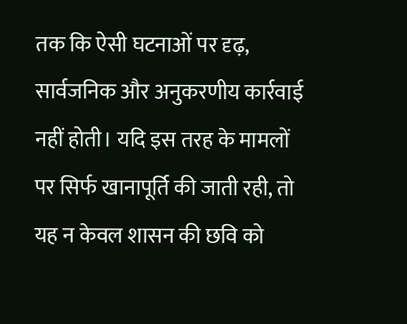तक कि ऐसी घटनाओं पर दृढ़, सार्वजनिक और अनुकरणीय कार्रवाई नहीं होती। यदि इस तरह के मामलों पर सिर्फ खानापूर्ति की जाती रही, तो यह न केवल शासन की छवि को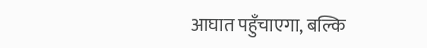आघात पहुँचाएगा, बल्कि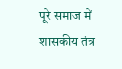पूरे समाज में शासकीय तंत्र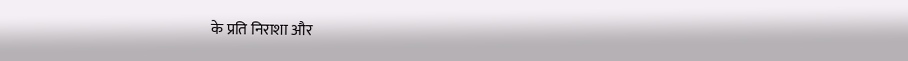के प्रति निराशा और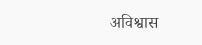अविश्वास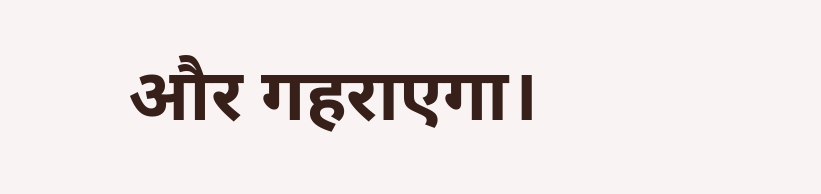और गहराएगा।